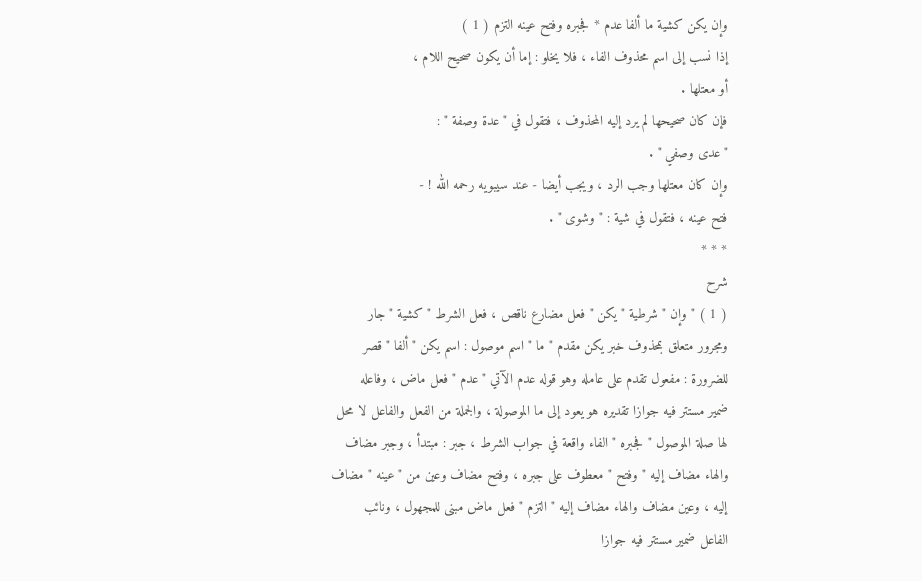وإن يكن كشية ما ألفا عدم * فجبره وفتح عينه التزم ( 1 )
إذا نسب إلى اسم محذوف الفاء ، فلا يخلو : إما أن يكون صحيح اللام ،
أو معتلها .
فإن كان صحيحها لم يرد إليه المحذوف ، فتقول في " عدة وصفة " :
" عدى وصفي " .
وإن كان معتلها وجب الرد ، ويجب أيضا - عند سيبويه رحمه الله ! -
فتح عينه ، فتقول في شية : " وشوى " .
* * *
شرح
( 1 ) " وإن " شرطية " يكن " فعل مضارع ناقص ، فعل الشرط " كشية " جار
ومجرور متعلق بمحذوف خبر يكن مقدم " ما " اسم موصول : اسم يكن " ألفا " قصر
للضرورة : مفعول تقدم على عامله وهو قوله عدم الآتي " عدم " فعل ماض ، وفاعله
ضمير مستتر فيه جوازا تقديره هو يعود إلى ما الموصولة ، والجملة من الفعل والفاعل لا محل
لها صلة الموصول " فجبره " الفاء واقعة في جواب الشرط ، جبر : مبتدأ ، وجبر مضاف
والهاء مضاف إليه " وفتح " معطوف على جبره ، وفتح مضاف وعين من " عينه " مضاف
إليه ، وعين مضاف والهاء مضاف إليه " التزم " فعل ماض مبنى للمجهول ، ونائب
الفاعل ضمير مستتر فيه جوازا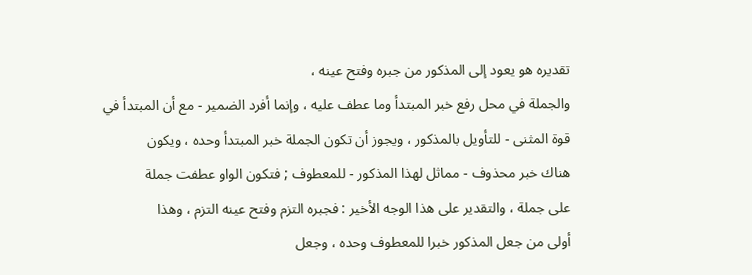تقديره هو يعود إلى المذكور من جبره وفتح عينه ،
والجملة في محل رفع خبر المبتدأ وما عطف عليه ، وإنما أفرد الضمير - مع أن المبتدأ في
قوة المثنى - للتأويل بالمذكور ، ويجوز أن تكون الجملة خبر المبتدأ وحده ، ويكون
هناك خبر محذوف - مماثل لهذا المذكور - للمعطوف ; فتكون الواو عطفت جملة
على جملة ، والتقدير على هذا الوجه الأخير : فجبره التزم وفتح عينه التزم ، وهذا
أولى من جعل المذكور خبرا للمعطوف وحده ، وجعل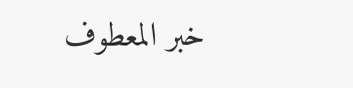خبر المعطوف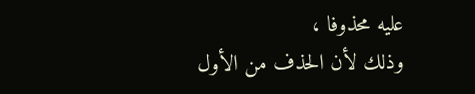عليه محذوفا ،
وذلك لأن الحذف من الأول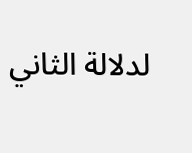لدلالة الثاني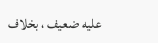عليه ضعيف ، بخلاف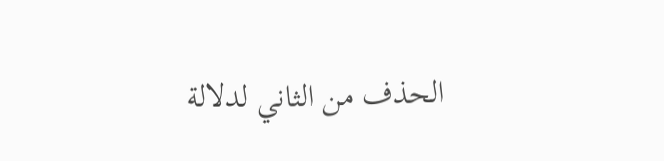الحذف من الثاني لدلالة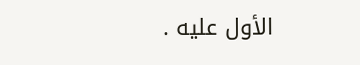الأول عليه .